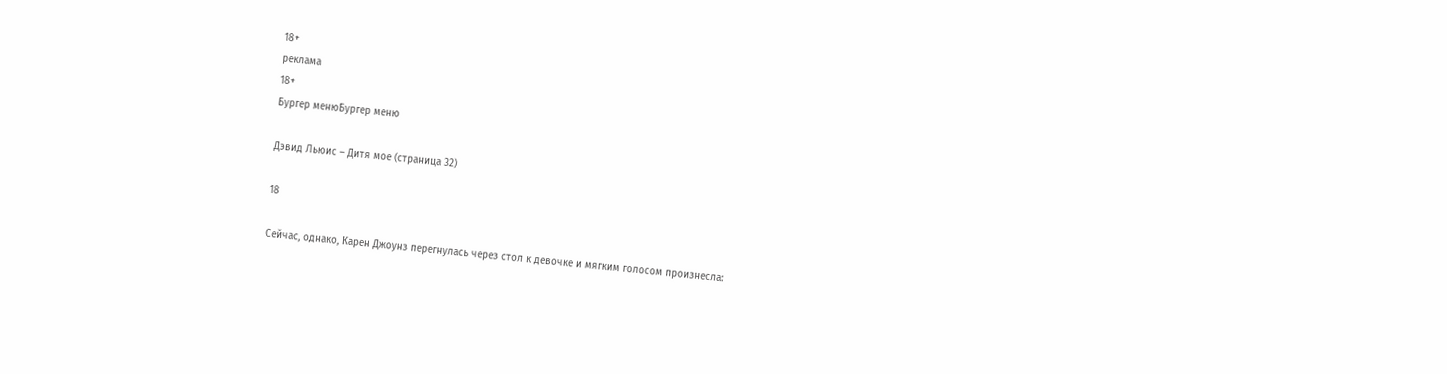18+
реклама
18+
Бургер менюБургер меню

Дэвид Льюис – Дитя мое (страница 32)

18

Сейчас, однако, Карен Джоунз перегнулась через стол к девочке и мягким голосом произнесла: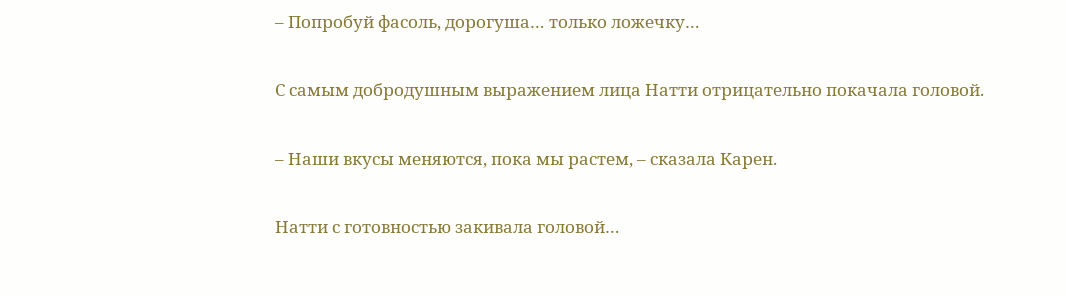– Попробуй фасоль, дорогуша… только ложечку…

С самым добродушным выражением лица Натти отрицательно покачала головой.

– Наши вкусы меняются, пока мы растем, – сказала Карен.

Натти с готовностью закивала головой…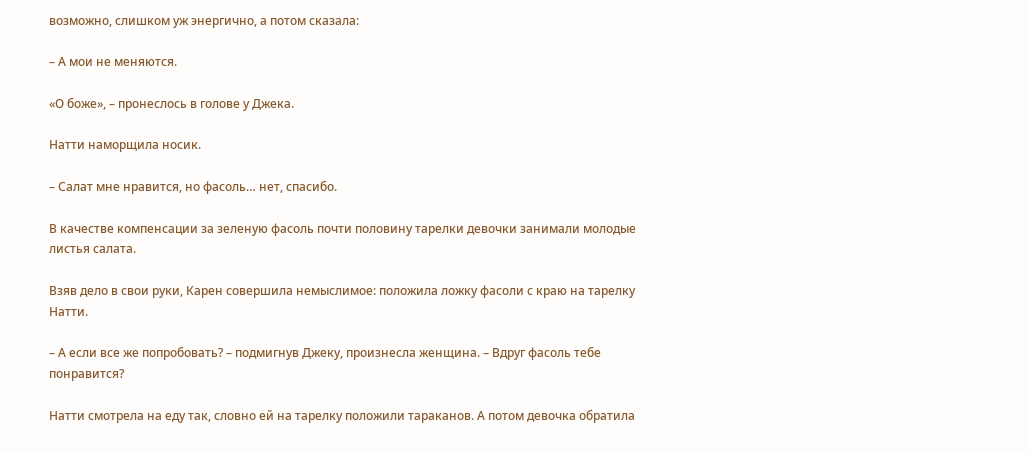возможно, слишком уж энергично, а потом сказала:

– А мои не меняются.

«О боже», – пронеслось в голове у Джека.

Натти наморщила носик.

– Салат мне нравится, но фасоль… нет, спасибо.

В качестве компенсации за зеленую фасоль почти половину тарелки девочки занимали молодые листья салата.

Взяв дело в свои руки, Карен совершила немыслимое: положила ложку фасоли с краю на тарелку Натти.

– А если все же попробовать? – подмигнув Джеку, произнесла женщина. – Вдруг фасоль тебе понравится?

Натти смотрела на еду так, словно ей на тарелку положили тараканов. А потом девочка обратила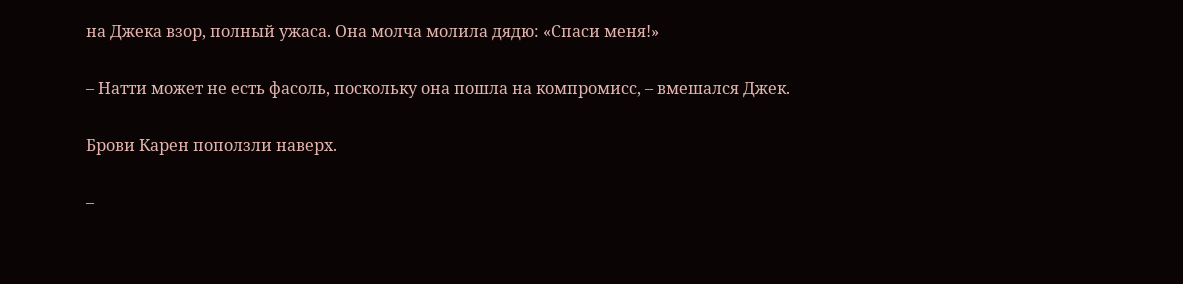на Джека взор, полный ужаса. Она молча молила дядю: «Спаси меня!»

– Натти может не есть фасоль, поскольку она пошла на компромисс, – вмешался Джек.

Брови Карен поползли наверх.

–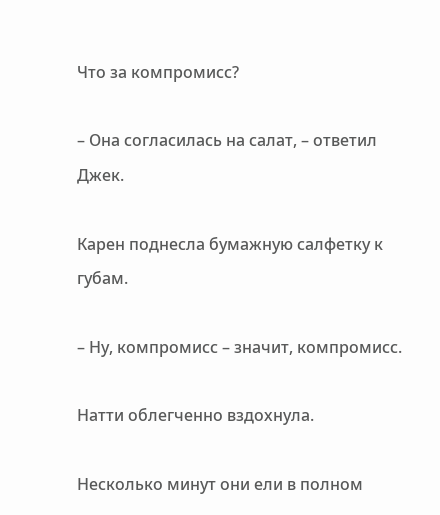Что за компромисс?

– Она согласилась на салат, – ответил Джек.

Карен поднесла бумажную салфетку к губам.

– Ну, компромисс – значит, компромисс.

Натти облегченно вздохнула.

Несколько минут они ели в полном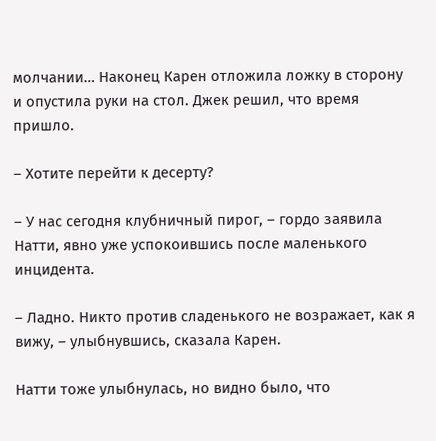молчании… Наконец Карен отложила ложку в сторону и опустила руки на стол. Джек решил, что время пришло.

– Хотите перейти к десерту?

– У нас сегодня клубничный пирог, – гордо заявила Натти, явно уже успокоившись после маленького инцидента.

– Ладно. Никто против сладенького не возражает, как я вижу, – улыбнувшись, сказала Карен.

Натти тоже улыбнулась, но видно было, что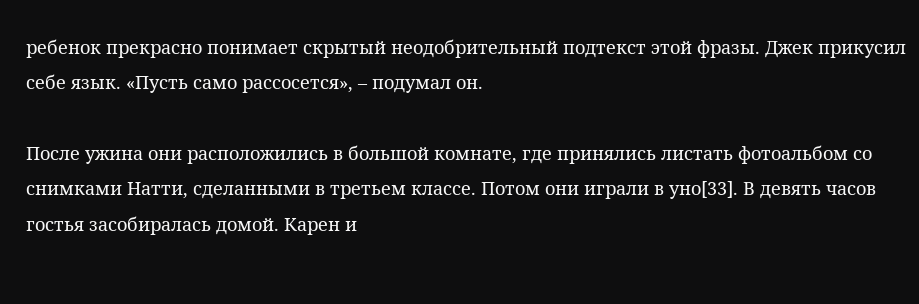ребенок прекрасно понимает скрытый неодобрительный подтекст этой фразы. Джек прикусил себе язык. «Пусть само рассосется», – подумал он.

После ужина они расположились в большой комнате, где принялись листать фотоальбом со снимками Натти, сделанными в третьем классе. Потом они играли в уно[33]. В девять часов гостья засобиралась домой. Карен и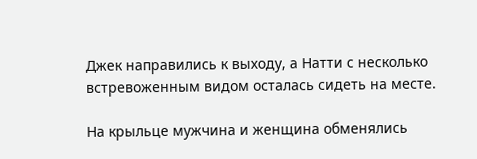Джек направились к выходу, а Натти с несколько встревоженным видом осталась сидеть на месте.

На крыльце мужчина и женщина обменялись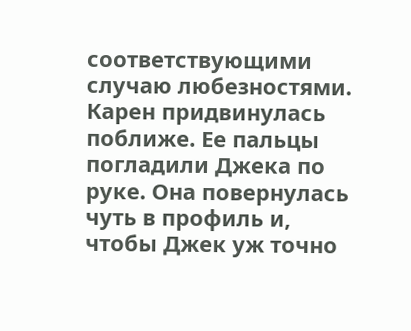соответствующими случаю любезностями. Карен придвинулась поближе. Ее пальцы погладили Джека по руке. Она повернулась чуть в профиль и, чтобы Джек уж точно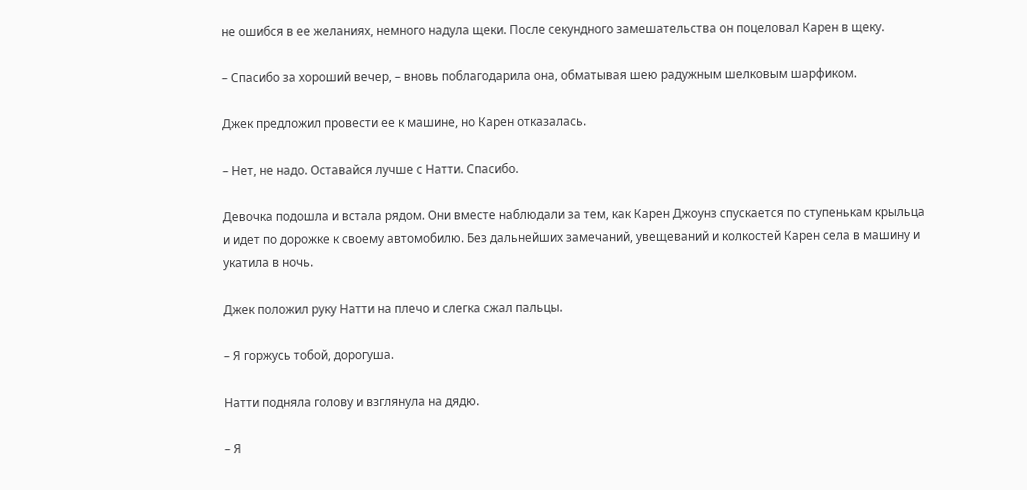не ошибся в ее желаниях, немного надула щеки. После секундного замешательства он поцеловал Карен в щеку.

– Спасибо за хороший вечер, – вновь поблагодарила она, обматывая шею радужным шелковым шарфиком.

Джек предложил провести ее к машине, но Карен отказалась.

– Нет, не надо. Оставайся лучше с Натти. Спасибо.

Девочка подошла и встала рядом. Они вместе наблюдали за тем, как Карен Джоунз спускается по ступенькам крыльца и идет по дорожке к своему автомобилю. Без дальнейших замечаний, увещеваний и колкостей Карен села в машину и укатила в ночь.

Джек положил руку Натти на плечо и слегка сжал пальцы.

– Я горжусь тобой, дорогуша.

Натти подняла голову и взглянула на дядю.

– Я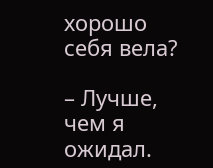хорошо себя вела?

– Лучше, чем я ожидал.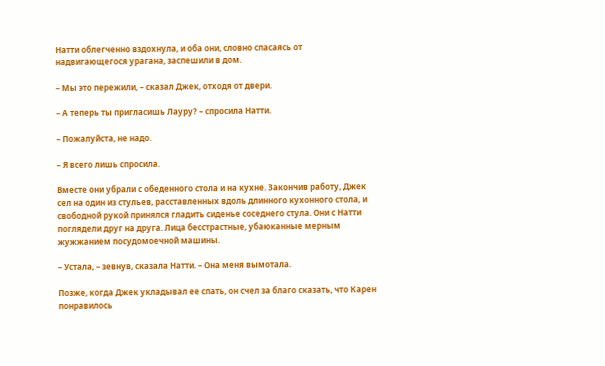Натти облегченно вздохнула, и оба они, словно спасаясь от надвигающегося урагана, заспешили в дом.

– Мы это пережили, – сказал Джек, отходя от двери.

– А теперь ты пригласишь Лауру? – спросила Натти.

– Пожалуйста, не надо.

– Я всего лишь спросила.

Вместе они убрали с обеденного стола и на кухне. Закончив работу, Джек сел на один из стульев, расставленных вдоль длинного кухонного стола, и свободной рукой принялся гладить сиденье соседнего стула. Они с Натти поглядели друг на друга. Лица бесстрастные, убаюканные мерным жужжанием посудомоечной машины.

– Устала, – зевнув, сказала Натти. – Она меня вымотала.

Позже, когда Джек укладывал ее спать, он счел за благо сказать, что Карен понравилось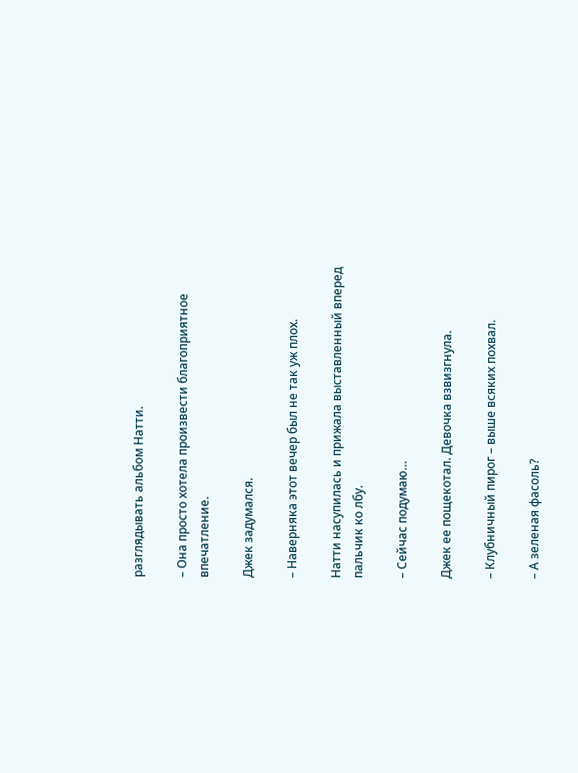разглядывать альбом Натти.

– Она просто хотела произвести благоприятное впечатление.

Джек задумался.

– Наверняка этот вечер был не так уж плох.

Натти насупилась и прижала выставленный вперед пальчик ко лбу.

– Сейчас подумаю…

Джек ее пощекотал. Девочка взвизгнула.

– Клубничный пирог – выше всяких похвал.

– А зеленая фасоль?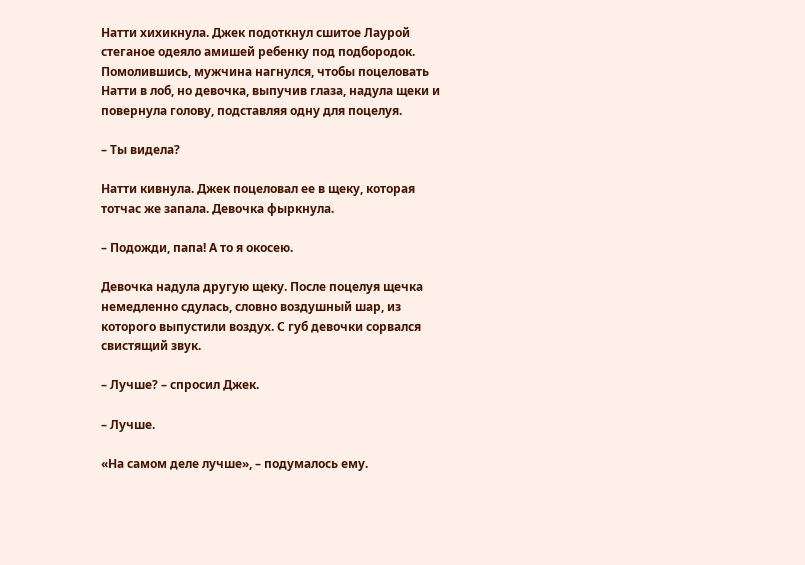Натти хихикнула. Джек подоткнул сшитое Лаурой стеганое одеяло амишей ребенку под подбородок. Помолившись, мужчина нагнулся, чтобы поцеловать Натти в лоб, но девочка, выпучив глаза, надула щеки и повернула голову, подставляя одну для поцелуя.

– Ты видела?

Натти кивнула. Джек поцеловал ее в щеку, которая тотчас же запала. Девочка фыркнула.

– Подожди, папа! А то я окосею.

Девочка надула другую щеку. После поцелуя щечка немедленно сдулась, словно воздушный шар, из которого выпустили воздух. С губ девочки сорвался свистящий звук.

– Лучше? – спросил Джек.

– Лучше.

«На самом деле лучше», – подумалось ему.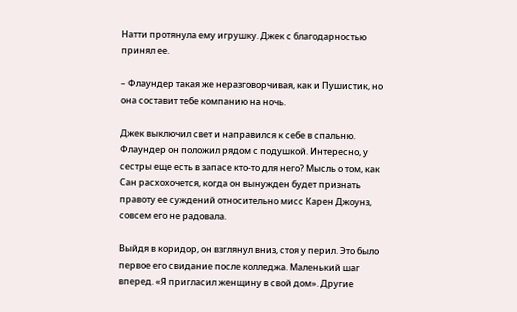Натти протянула ему игрушку. Джек с благодарностью принял ее.

– Флаундер такая же неразговорчивая, как и Пушистик, но она составит тебе компанию на ночь.

Джек выключил свет и направился к себе в спальню. Флаундер он положил рядом с подушкой. Интересно, у сестры еще есть в запасе кто-то для него? Мысль о том, как Сан расхохочется, когда он вынужден будет признать правоту ее суждений относительно мисс Карен Джоунз, совсем его не радовала.

Выйдя в коридор, он взглянул вниз, стоя у перил. Это было первое его свидание после колледжа. Маленький шаг вперед. «Я пригласил женщину в свой дом». Другие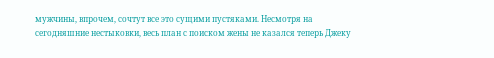мужчины, впрочем, сочтут все это сущими пустяками. Несмотря на сегодняшние нестыковки, весь план с поиском жены не казался теперь Джеку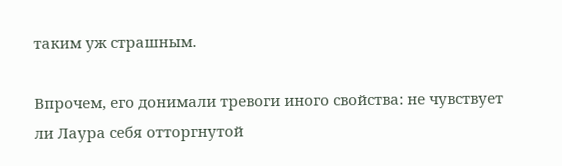таким уж страшным.

Впрочем, его донимали тревоги иного свойства: не чувствует ли Лаура себя отторгнутой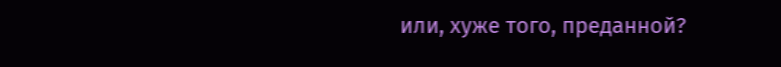или, хуже того, преданной?